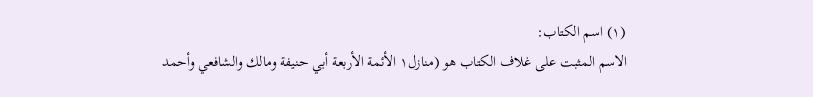(١) اسم الكتاب:
الاسم المثبت على غلاف الكتاب هو (منازل١ الأئمة الأربعة أبي حنيفة ومالك والشافعي وأحمد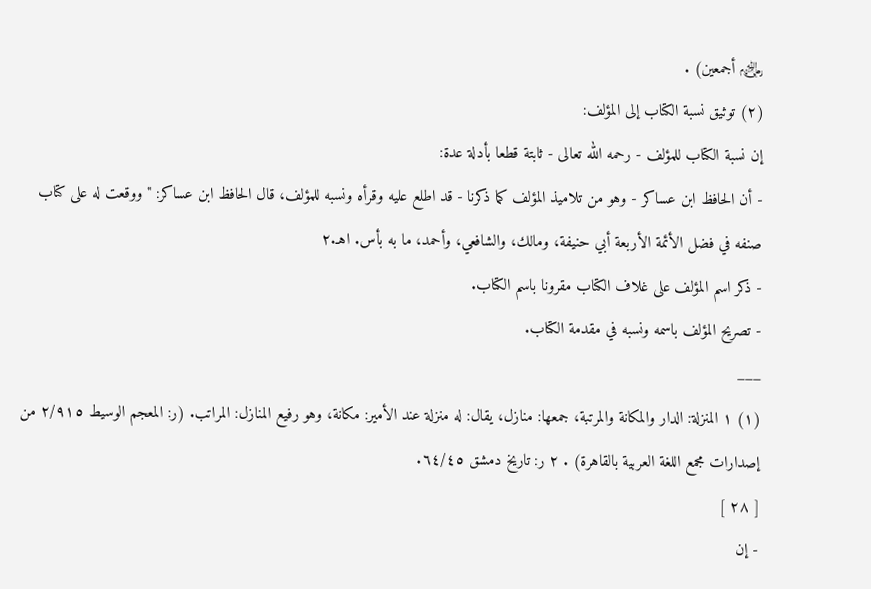﵃ أجمعين) .
(٢) توثيق نسبة الكتاب إلى المؤلف:
إن نسبة الكتاب للمؤلف - رحمه الله تعالى - ثابتة قطعا بأدلة عدة:
- أن الحافظ ابن عساكر - وهو من تلاميذ المؤلف كما ذكرنا - قد اطلع عليه وقرأه ونسبه للمؤلف، قال الحافظ ابن عساكر: "ووقعت له على كتاب صنفه في فضل الأئمة الأربعة أبي حنيفة، ومالك، والشافعي، وأحمد، ما به بأس. اهـ.٢
- ذكر اسم المؤلف على غلاف الكتاب مقرونا باسم الكتاب.
- تصريح المؤلف باسمه ونسبه في مقدمة الكتاب.
___
(١) ١ المنزلة: الدار والمكانة والمرتبة، جمعها: منازل، يقال: له منزلة عند الأمير: مكانة، وهو رفيع المنازل: المراتب. (ر: المعجم الوسيط ٢/٩١٥ من إصدارات مجمع اللغة العربية بالقاهرة) . ٢ ر: تاريخ دمشق ٦٤/٤٥.
[ ٢٨ ]
- إن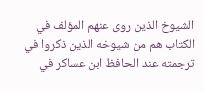الشيوخ الذين روى عنهم المؤلف في الكتاب هم من شيوخه الذين ذكروا في ترجمته عند الحافظ ابن عساكر في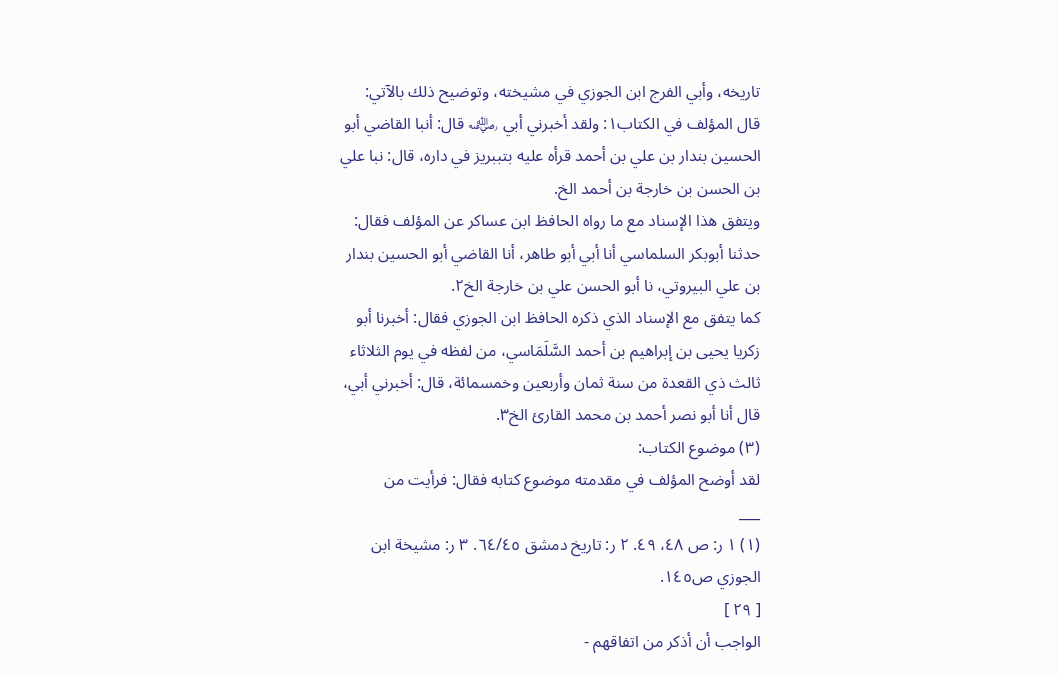تاريخه، وأبي الفرج ابن الجوزي في مشيخته، وتوضيح ذلك بالآتي:
قال المؤلف في الكتاب١: ولقد أخبرني أبي ﵁ قال: أنبا القاضي أبو الحسين بندار بن علي بن أحمد قرأه عليه بتببريز في داره، قال: نبا علي بن الحسن بن خارجة بن أحمد الخ.
ويتفق هذا الإسناد مع ما رواه الحافظ ابن عساكر عن المؤلف فقال: حدثنا أبوبكر السلماسي أنا أبي أبو طاهر، أنا القاضي أبو الحسين بندار بن علي البيروتي، نا أبو الحسن علي بن خارجة الخ٢.
كما يتفق مع الإسناد الذي ذكره الحافظ ابن الجوزي فقال: أخبرنا أبو زكريا يحيى بن إبراهيم بن أحمد السَّلَمَاسي، من لفظه في يوم الثلاثاء ثالث ذي القعدة من سنة ثمان وأربعين وخمسمائة، قال: أخبرني أبي، قال أنا أبو نصر أحمد بن محمد القارئ الخ٣.
(٣) موضوع الكتاب:
لقد أوضح المؤلف في مقدمته موضوع كتابه فقال: فرأيت من
___
(١) ١ ر: ص ٤٨، ٤٩. ٢ ر: تاريخ دمشق ٦٤/٤٥. ٣ ر: مشيخة ابن الجوزي ص١٤٥.
[ ٢٩ ]
الواجب أن أذكر من اتفاقهم -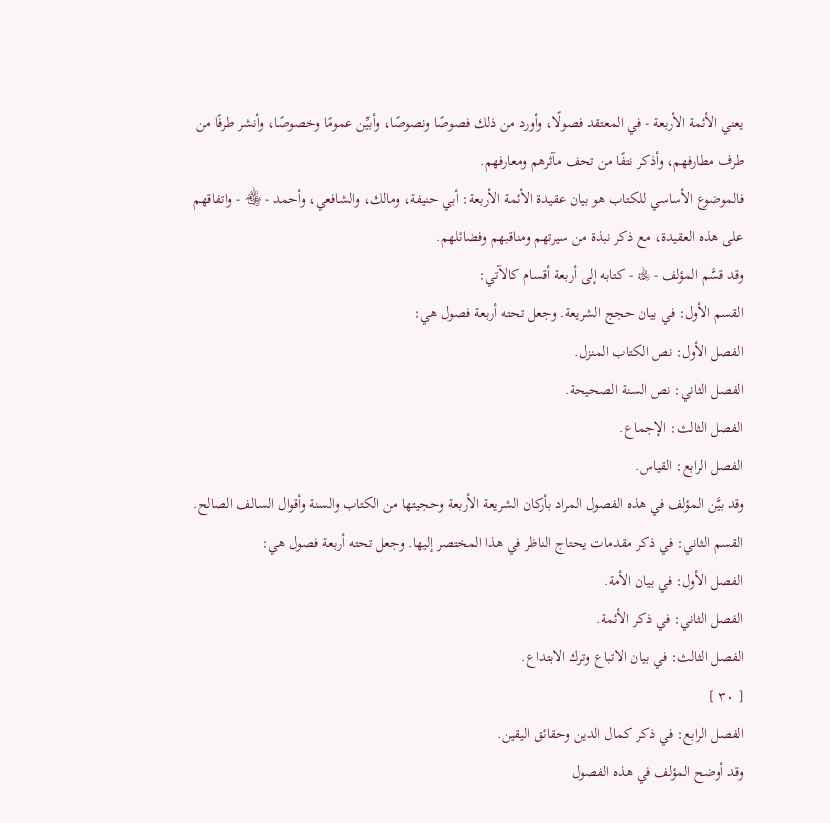يعني الأئمة الأربعة - في المعتقد فصولًا، وأورد من ذلك فصوصًا ونصوصًا، وأبيِّن عمومًا وخصوصًا، وأنشر طرفًا من طرف مطارفهم، وأذكر نتفًا من تحف مآثرهم ومعارفهم.
فالموضوع الأساسي للكتاب هو بيان عقيدة الأئمة الأربعة: أبي حنيفة، ومالك، والشافعي، وأحمد - ﵃ - واتفاقهم على هذه العقيدة، مع ذكر نبذة من سيرتهم ومناقبهم وفضائلهم.
وقد قسَّم المؤلف - ﵀ - كتابه إلى أربعة أقسام كالآتي:
القسم الأول: في بيان حجج الشريعة. وجعل تحته أربعة فصول هي:
الفصل الأول: نص الكتاب المنزل.
الفصل الثاني: نص السنة الصحيحة.
الفصل الثالث: الإجماع.
الفصل الرابع: القياس.
وقد بيَّن المؤلف في هذه الفصول المراد بأركان الشريعة الأربعة وحجيتها من الكتاب والسنة وأقوال السالف الصالح.
القسم الثاني: في ذكر مقدمات يحتاج الناظر في هذا المختصر إليها. وجعل تحته أربعة فصول هي:
الفصل الأول: في بيان الأمة.
الفصل الثاني: في ذكر الأئمة.
الفصل الثالث: في بيان الاتباع وترك الابتداع.
[ ٣٠ ]
الفصل الرابع: في ذكر كمال الدين وحقائق اليقين.
وقد أوضح المؤلف في هذه الفصول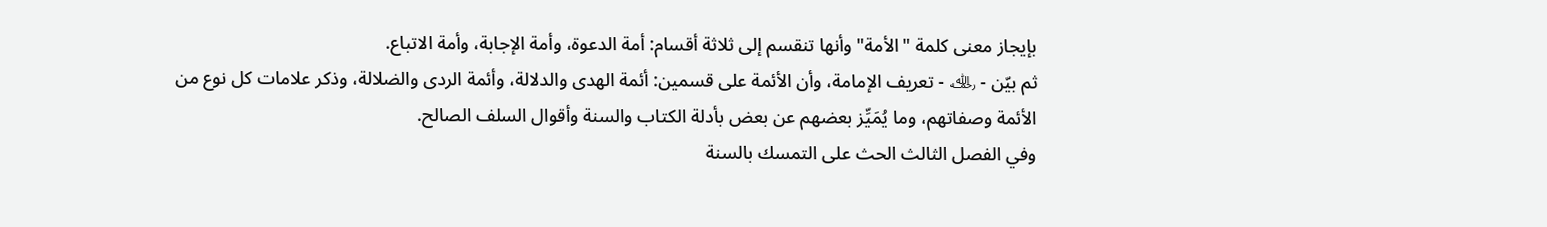بإيجاز معنى كلمة "الأمة" وأنها تنقسم إلى ثلاثة أقسام: أمة الدعوة، وأمة الإجابة، وأمة الاتباع.
ثم بيّن - ﵀ - تعريف الإمامة، وأن الأئمة على قسمين: أئمة الهدى والدلالة، وأئمة الردى والضلالة، وذكر علامات كل نوع من الأئمة وصفاتهم، وما يُمَيِّز بعضهم عن بعض بأدلة الكتاب والسنة وأقوال السلف الصالح.
وفي الفصل الثالث الحث على التمسك بالسنة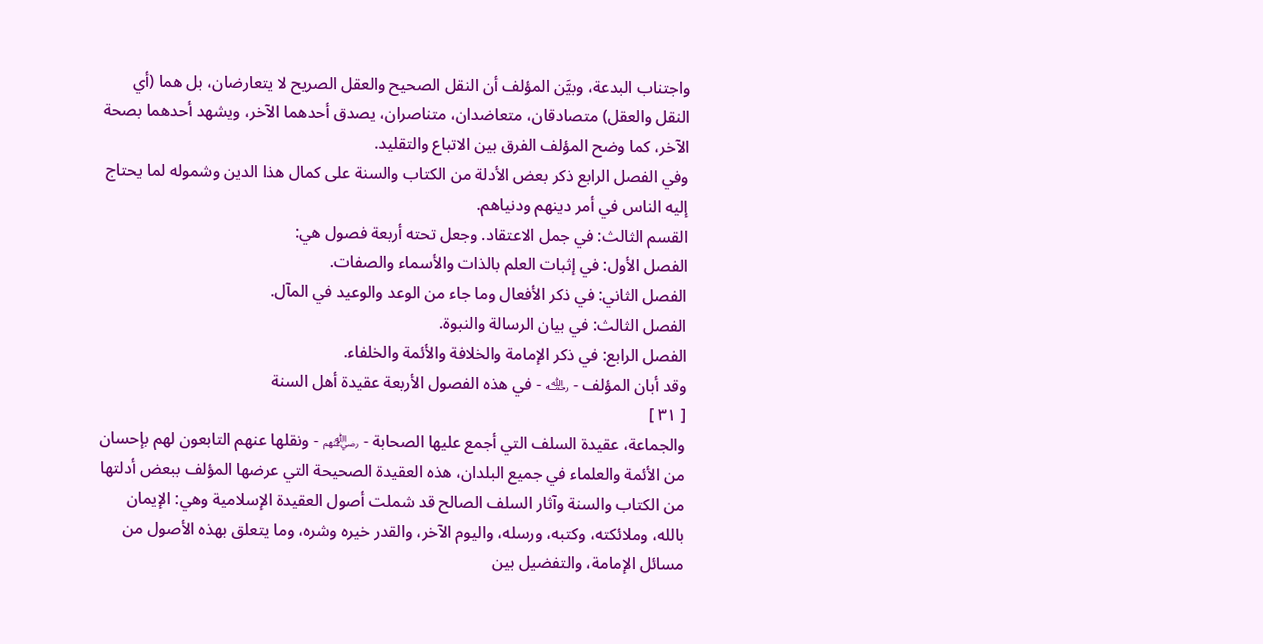واجتناب البدعة، وبيَّن المؤلف أن النقل الصحيح والعقل الصريح لا يتعارضان، بل هما (أي النقل والعقل) متصادقان، متعاضدان، متناصران، يصدق أحدهما الآخر، ويشهد أحدهما بصحة الآخر، كما وضح المؤلف الفرق بين الاتباع والتقليد.
وفي الفصل الرابع ذكر بعض الأدلة من الكتاب والسنة على كمال هذا الدين وشموله لما يحتاج إليه الناس في أمر دينهم ودنياهم.
القسم الثالث: في جمل الاعتقاد. وجعل تحته أربعة فصول هي:
الفصل الأول: في إثبات العلم بالذات والأسماء والصفات.
الفصل الثاني: في ذكر الأفعال وما جاء من الوعد والوعيد في المآل.
الفصل الثالث: في بيان الرسالة والنبوة.
الفصل الرابع: في ذكر الإمامة والخلافة والأئمة والخلفاء.
وقد أبان المؤلف - ﵀ - في هذه الفصول الأربعة عقيدة أهل السنة
[ ٣١ ]
والجماعة، عقيدة السلف التي أجمع عليها الصحابة - ﵃ - ونقلها عنهم التابعون لهم بإحسان من الأئمة والعلماء في جميع البلدان، هذه العقيدة الصحيحة التي عرضها المؤلف ببعض أدلتها من الكتاب والسنة وآثار السلف الصالح قد شملت أصول العقيدة الإسلامية وهي: الإيمان بالله، وملائكته، وكتبه، ورسله، واليوم الآخر، والقدر خيره وشره، وما يتعلق بهذه الأصول من مسائل الإمامة، والتفضيل بين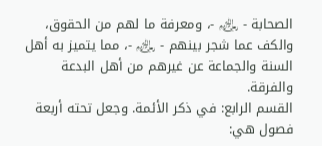الصحابة - ﵃ -، ومعرفة ما لهم من الحقوق، والكف عما شجر بينهم - ﵃ -، مما يتميز به أهل السنة والجماعة عن غيرهم من أهل البدعة والفرقة.
القسم الرابع: في ذكر الأئمة. وجعل تحته أربعة فصول هي: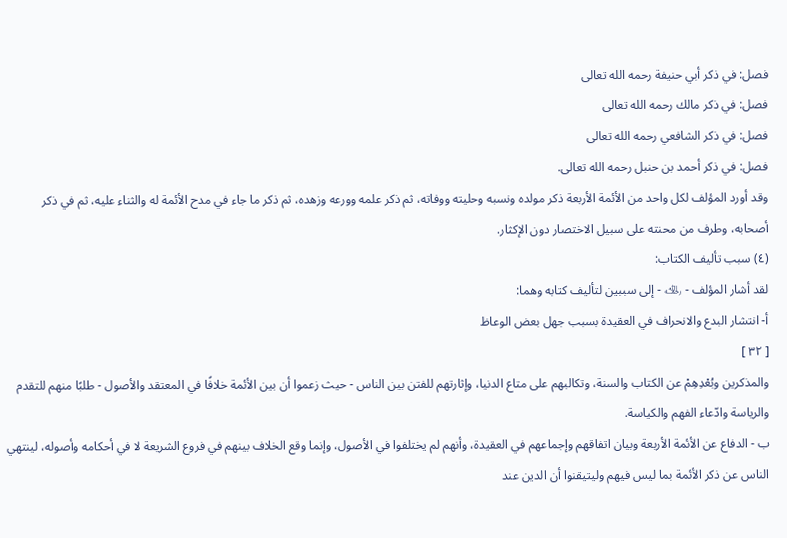فصل: في ذكر أبي حنيفة رحمه الله تعالى
فصل: في ذكر مالك رحمه الله تعالى
فصل: في ذكر الشافعي رحمه الله تعالى
فصل: في ذكر أحمد بن حنبل رحمه الله تعالى.
وقد أورد المؤلف لكل واحد من الأئمة الأربعة ذكر مولده ونسبه وحليته ووفاته، ثم ذكر علمه وورعه وزهده، ثم ذكر ما جاء في مدح الأئمة له والثناء عليه، ثم في ذكر أصحابه، وطرف من محنته على سبيل الاختصار دون الإكثار.
(٤) سبب تأليف الكتاب:
لقد أشار المؤلف - ﵀ - إلى سببين لتأليف كتابه وهما:
أ- انتشار البدع والانحراف في العقيدة بسبب جهل بعض الوعاظ
[ ٣٢ ]
والمذكرين وبُعْدِهِمْ عن الكتاب والسنة، وتكالبهم على متاع الدنيا، وإثارتهم للفتن بين الناس - حيث زعموا أن بين الأئمة خلافًا في المعتقد والأصول - طلبًا منهم للتقدم والرياسة وادّعاء الفهم والكياسة.
ب - الدفاع عن الأئمة الأربعة وبيان اتفاقهم وإجماعهم في العقيدة، وأنهم لم يختلفوا في الأصول، وإنما وقع الخلاف بينهم في فروع الشريعة لا في أحكامه وأصوله، لينتهي الناس عن ذكر الأئمة بما ليس فيهم وليتيقنوا أن الدين عند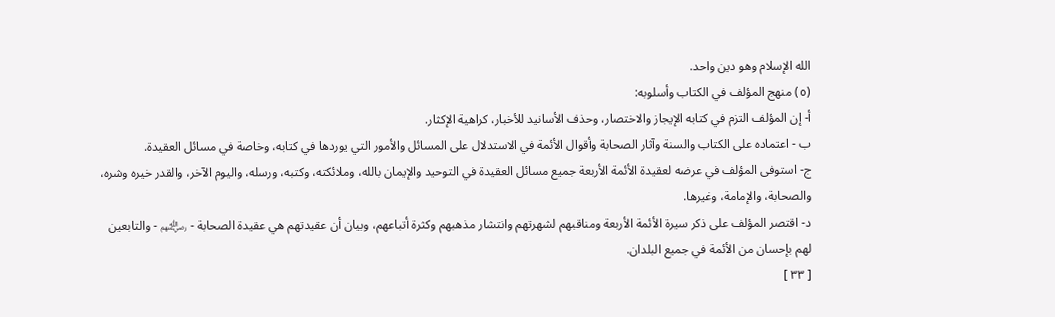الله الإسلام وهو دين واحد.
(٥) منهج المؤلف في الكتاب وأسلوبه:
أ- إن المؤلف التزم في كتابه الإيجاز والاختصار، وحذف الأسانيد للأخبار، كراهية الإكثار.
ب - اعتماده على الكتاب والسنة وآثار الصحابة وأقوال الأئمة في الاستدلال على المسائل والأمور التي يوردها في كتابه، وخاصة في مسائل العقيدة.
ج- استوفى المؤلف في عرضه لعقيدة الأئمة الأربعة جميع مسائل العقيدة في التوحيد والإيمان بالله، وملائكته، وكتبه، ورسله، واليوم الآخر، والقدر خيره وشره، والصحابة، والإمامة، وغيرها.
د- اقتصر المؤلف على ذكر سيرة الأئمة الأربعة ومناقبهم لشهرتهم وانتشار مذهبهم وكثرة أتباعهم، وبيان أن عقيدتهم هي عقيدة الصحابة - ﵃ - والتابعين لهم بإحسان من الأئمة في جميع البلدان.
[ ٣٣ ]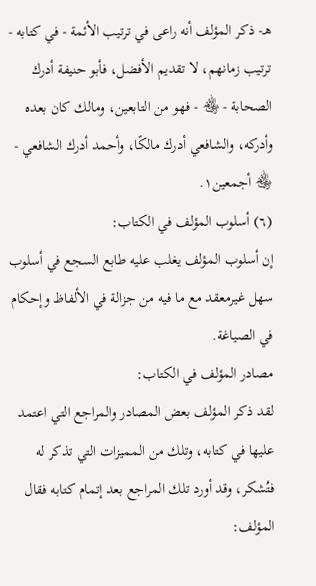هـ- ذكر المؤلف أنه راعى في ترتيب الأئمة - في كتابه - ترتيب زمانهم، لا تقديم الأفضل، فأبو حنيفة أدرك الصحابة - ﵃ - فهو من التابعين، ومالك كان بعده وأدركه، والشافعي أدرك مالكًا، وأحمد أدرك الشافعي - ﵃ أجمعين١.
(٦) أسلوب المؤلف في الكتاب:
إن أسلوب المؤلف يغلب عليه طابع السجع في أسلوب سهل غيرمعقد مع ما فيه من جزالة في الألفاظ وإحكام في الصياغة.
مصادر المؤلف في الكتاب:
لقد ذكر المؤلف بعض المصادر والمراجع التي اعتمد عليها في كتابه، وتلك من المميزات التي تذكر له فتُشكر، وقد أورد تلك المراجع بعد إتمام كتابه فقال المؤلف: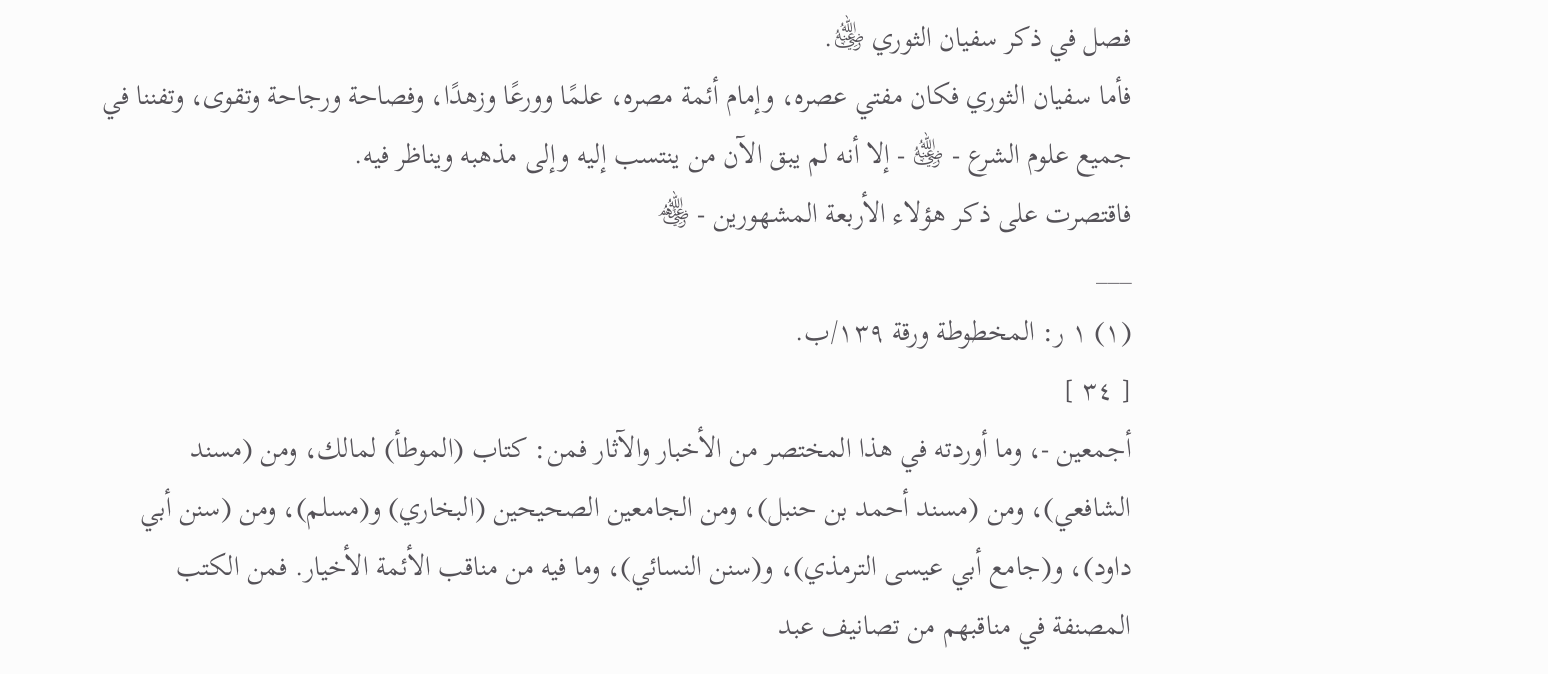فصل في ذكر سفيان الثوري ﵁.
فأما سفيان الثوري فكان مفتي عصره، وإمام أئمة مصره، علمًا وورعًا وزهدًا، وفصاحة ورجاحة وتقوى، وتفننا في جميع علوم الشرع - ﵁ - إلا أنه لم يبق الآن من ينتسب إليه وإلى مذهبه ويناظر فيه.
فاقتصرت على ذكر هؤلاء الأربعة المشهورين - ﵃
___
(١) ١ ر: المخطوطة ورقة ١٣٩/ب.
[ ٣٤ ]
أجمعين -، وما أوردته في هذا المختصر من الأخبار والآثار فمن: كتاب (الموطأ) لمالك، ومن (مسند الشافعي)، ومن (مسند أحمد بن حنبل)، ومن الجامعين الصحيحين (البخاري) و(مسلم)، ومن (سنن أبي داود)، و(جامع أبي عيسى الترمذي)، و(سنن النسائي)، وما فيه من مناقب الأئمة الأخيار. فمن الكتب المصنفة في مناقبهم من تصانيف عبد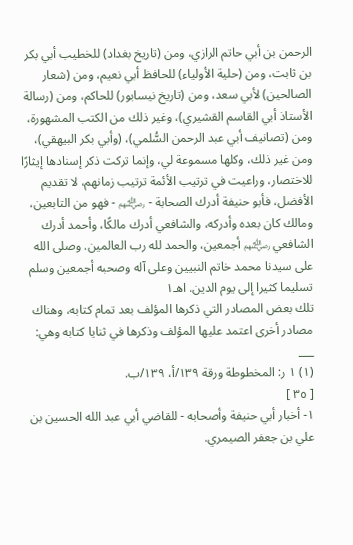الرحمن بن أبي حاتم الرازي، ومن (تاريخ بغداد) للخطيب أبي بكر بن ثابت، ومن (حلية الأولياء) للحافظ أبي نعيم، ومن (شعار الصالحين) لأبي سعد، ومن (تاريخ نيسابور) للحاكم، ومن (رسالة الأستاذ أبي القاسم القشيري)، وغير ذلك من الكتب المشهورة، ومن (تصانيف أبي عبد الرحمن السُّلمي)، (وأبي بكر البيهقي)، ومن غير ذلك، وكلها مسموعة لي، وإنما تركت ذكر إسنادها إيثارًا للاختصار، وراعيت في ترتيب الأئمة ترتيب زمانهم، لا تقديم الأفضل، فأبو حنيفة أدرك الصحابة - ﵃ - فهو من التابعين، ومالك كان بعده وأدركه، والشافعي أدرك مالكًا، وأحمد أدرك الشافعي ﵃ أجمعين، والحمد لله رب العالمين. وصلى الله على سيدنا محمد خاتم النبيين وعلى آله وصحبه أجمعين وسلم تسليما كثيرا إلى يوم الدين. اهـ١
تلك بعض المصادر التي ذكرها المؤلف بعد تمام كتابه، وهناك مصادر أخرى اعتمد عليها المؤلف وذكرها في ثنايا كتابه وهي:
___
(١) ١ ر: المخطوطة ورقة ١٣٩/أ، ١٣٩/ب.
[ ٣٥ ]
١- أخبار أبي حنيفة وأصحابه - للقاضي أبي عبد الله الحسين بن علي بن جعفر الصيمري.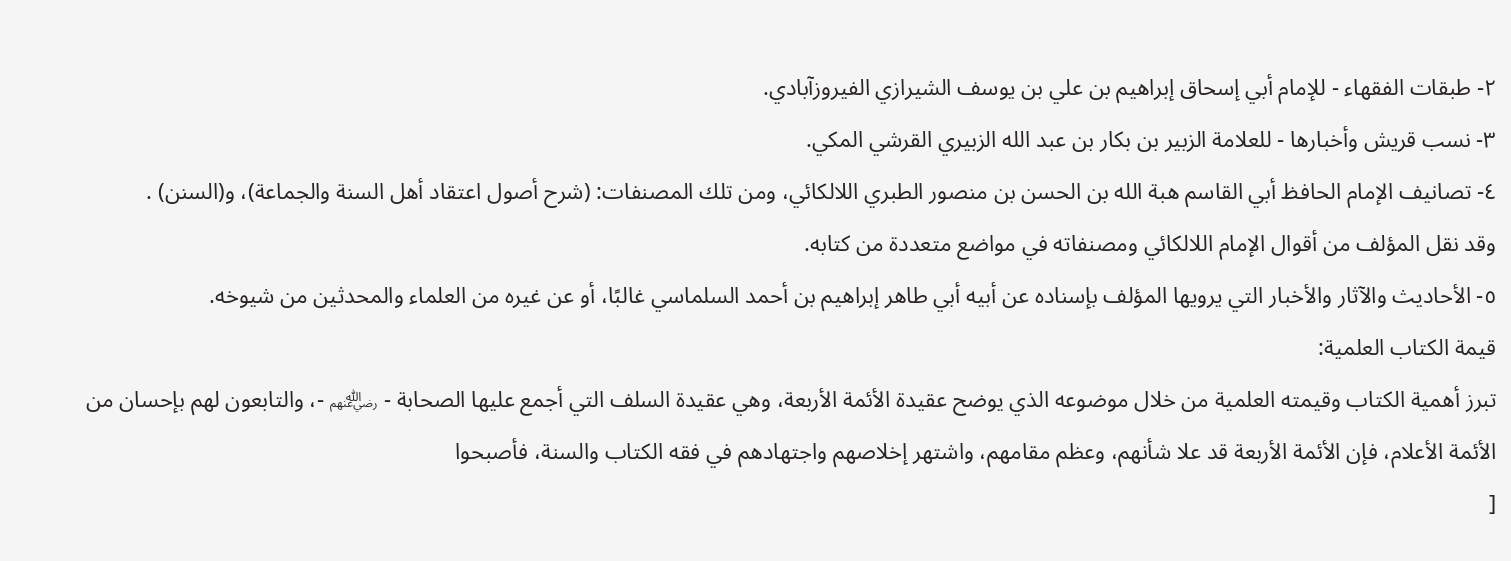٢- طبقات الفقهاء - للإمام أبي إسحاق إبراهيم بن علي بن يوسف الشيرازي الفيروزآبادي.
٣- نسب قريش وأخبارها - للعلامة الزبير بن بكار بن عبد الله الزبيري القرشي المكي.
٤- تصانيف الإمام الحافظ أبي القاسم هبة الله بن الحسن بن منصور الطبري اللالكائي، ومن تلك المصنفات: (شرح أصول اعتقاد أهل السنة والجماعة)، و(السنن) .
وقد نقل المؤلف من أقوال الإمام اللالكائي ومصنفاته في مواضع متعددة من كتابه.
٥- الأحاديث والآثار والأخبار التي يرويها المؤلف بإسناده عن أبيه أبي طاهر إبراهيم بن أحمد السلماسي غالبًا، أو عن غيره من العلماء والمحدثين من شيوخه.
قيمة الكتاب العلمية:
تبرز أهمية الكتاب وقيمته العلمية من خلال موضوعه الذي يوضح عقيدة الأئمة الأربعة، وهي عقيدة السلف التي أجمع عليها الصحابة - ﵃ -، والتابعون لهم بإحسان من الأئمة الأعلام، فإن الأئمة الأربعة قد علا شأنهم، وعظم مقامهم، واشتهر إخلاصهم واجتهادهم في فقه الكتاب والسنة، فأصبحوا
[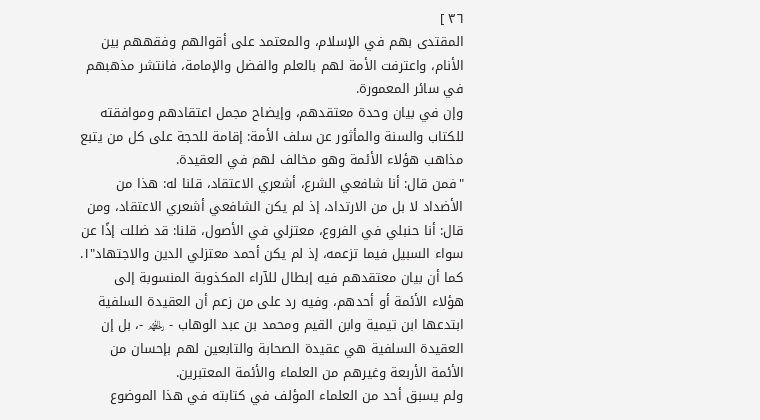٣٦ ]
المقتدى بهم في الإسلام، والمعتمد على أقوالهم وفقههم بين الأنام، واعترفت الأمة لهم بالعلم والفضل والإمامة، فانتشر مذهبهم في سائر المعمورة.
وإن في بيان وحدة معتقدهم، وإيضاح مجمل اعتقادهم وموافقته للكتاب والسنة والمأثور عن سلف الأمة: إقامة للحجة على كل من يتبع مذاهب هؤلاء الأئمة وهو مخالف لهم في العقيدة.
"فمن قال: أنا شافعي الشرع، أشعري الاعتقاد، قلنا له: هذا من الأضداد لا بل من الارتداد، إذ لم يكن الشافعي أشعري الاعتقاد، ومن قال: أنا حنبلي في الفروع، معتزلي في الأصول، قلنا: قد ضللت إذًا عن سواء السبيل فيما تزعمه، إذ لم يكن أحمد معتزلي الدين والاجتهاد"١.
كما أن بيان معتقدهم فيه إبطال للآراء المكذوبة المنسوبة إلى هؤلاء الأئمة أو أحدهم، وفيه رد على من زعم أن العقيدة السلفية ابتدعها ابن تيمية وابن القيم ومحمد بن عبد الوهاب - ﵏ -، بل إن العقيدة السلفية هي عقيدة الصحابة والتابعين لهم بإحسان من الأئمة الأربعة وغيرهم من العلماء والأئمة المعتبرين.
ولم يسبق أحد من العلماء المؤلف في كتابته في هذا الموضوع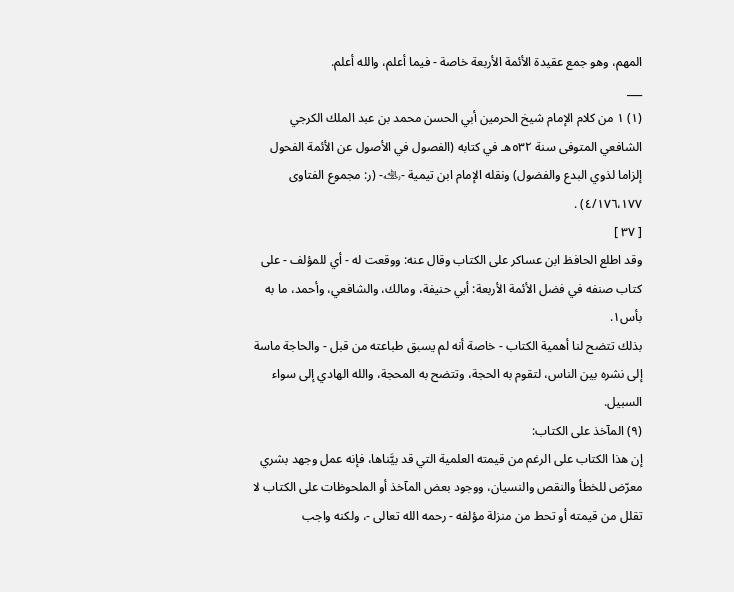المهم، وهو جمع عقيدة الأئمة الأربعة خاصة - فيما أعلم، والله أعلم.
___
(١) ١ من كلام الإمام شيخ الحرمين أبي الحسن محمد بن عبد الملك الكرجي الشافعي المتوفى سنة ٥٣٢هـ في كتابه (الفصول في الأصول عن الأئمة الفحول إلزاما لذوي البدع والفضول) ونقله الإمام ابن تيمية -﵀- (ر: مجموع الفتاوى ٤/١٧٦،١٧٧) .
[ ٣٧ ]
وقد اطلع الحافظ ابن عساكر على الكتاب وقال عنه: ووقعت له - أي للمؤلف - على كتاب صنفه في فضل الأئمة الأربعة: أبي حنيفة، ومالك، والشافعي، وأحمد، ما به بأس١.
بذلك تتضح لنا أهمية الكتاب - خاصة أنه لم يسبق طباعته من قبل - والحاجة ماسة إلى نشره بين الناس، لتقوم به الحجة، وتتضح به المحجة، والله الهادي إلى سواء السبيل.
(٩) المآخذ على الكتاب:
إن هذا الكتاب على الرغم من قيمته العلمية التي قد بيَّناها، فإنه عمل وجهد بشري معرّض للخطأ والنقص والنسيان، ووجود بعض المآخذ أو الملحوظات على الكتاب لا تقلل من قيمته أو تحط من منزلة مؤلفه - رحمه الله تعالى -، ولكنه واجب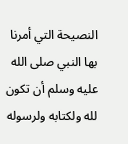النصيحة التي أمرنا بها النبي صلى الله عليه وسلم أن تكون لله ولكتابه ولرسوله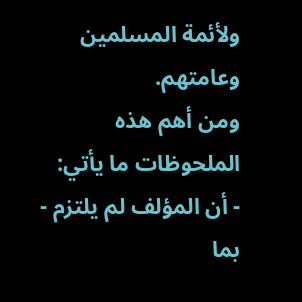ولأئمة المسلمين وعامتهم.
ومن أهم هذه الملحوظات ما يأتي:
- أن المؤلف لم يلتزم - بما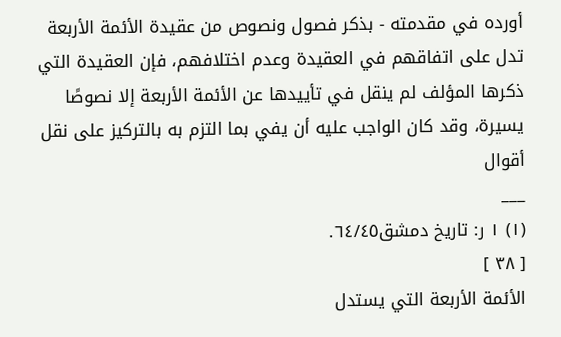أورده في مقدمته - بذكر فصول ونصوص من عقيدة الأئمة الأربعة تدل على اتفاقهم في العقيدة وعدم اختلافهم، فإن العقيدة التي ذكرها المؤلف لم ينقل في تأييدها عن الأئمة الأربعة إلا نصوصًا يسيرة، وقد كان الواجب عليه أن يفي بما التزم به بالتركيز على نقل أقوال
___
(١) ١ ر: تاريخ دمشق٦٤/٤٥.
[ ٣٨ ]
الأئمة الأربعة التي يستدل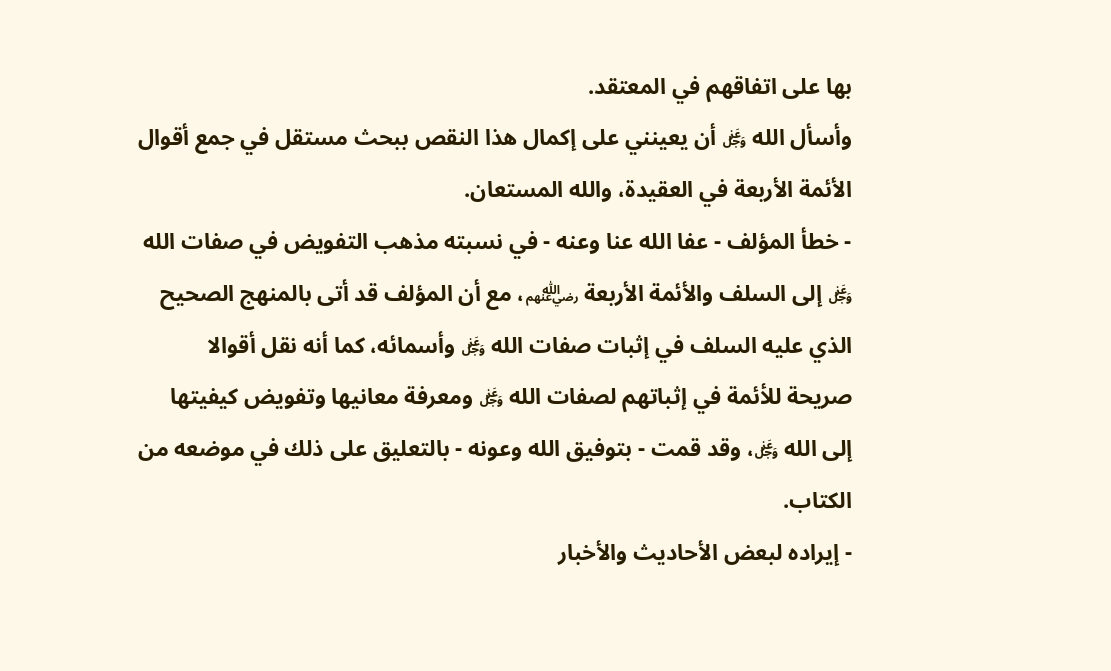بها على اتفاقهم في المعتقد.
وأسأل الله ﷿ أن يعينني على إكمال هذا النقص ببحث مستقل في جمع أقوال الأئمة الأربعة في العقيدة، والله المستعان.
- خطأ المؤلف - عفا الله عنا وعنه - في نسبته مذهب التفويض في صفات الله ﷿ إلى السلف والأئمة الأربعة ﵃، مع أن المؤلف قد أتى بالمنهج الصحيح الذي عليه السلف في إثبات صفات الله ﷿ وأسمائه، كما أنه نقل أقوالا صريحة للأئمة في إثباتهم لصفات الله ﷿ ومعرفة معانيها وتفويض كيفيتها إلى الله ﷿، وقد قمت - بتوفيق الله وعونه - بالتعليق على ذلك في موضعه من الكتاب.
- إيراده لبعض الأحاديث والأخبار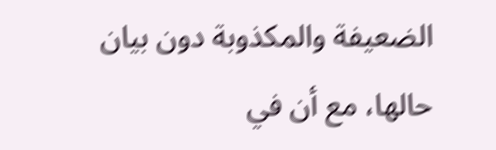الضعيفة والمكذوبة دون بيان حالها، مع أن في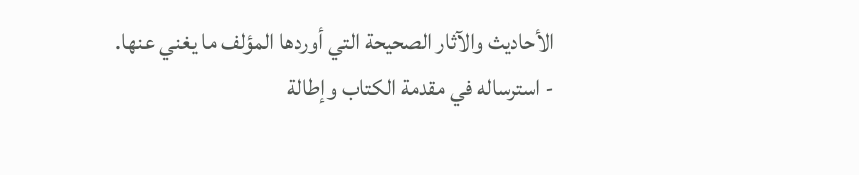الأحاديث والآثار الصحيحة التي أوردها المؤلف ما يغني عنها.
- استرساله في مقدمة الكتاب وإطالة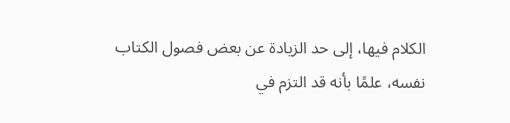الكلام فيها، إلى حد الزيادة عن بعض فصول الكتاب نفسه، علمًا بأنه قد التزم في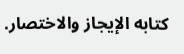كتابه الإيجاز والاختصار.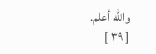والله أعلم.
[ ٣٩ ]